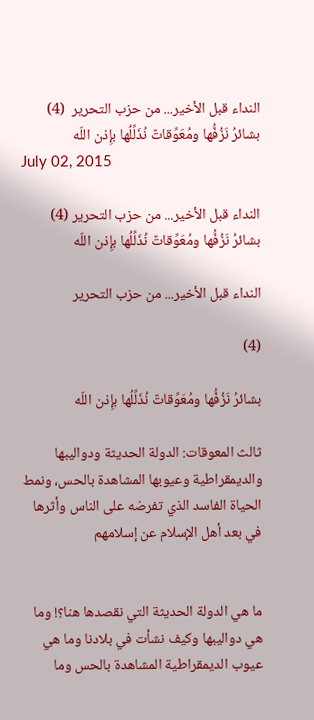النداء قبل الأخير... من حزب التحرير  (4)  بشائرُ نَزُفُّها ومُعَوِّقاتٌ نُذَلِّلُها بإِذن اللّه
July 02, 2015

النداء قبل الأخير... من حزب التحرير (4) بشائرُ نَزُفُّها ومُعَوِّقاتٌ نُذَلِّلُها بإِذن اللّه

النداء قبل الأخير... من حزب التحرير

(4)

بشائرُ نَزُفُّها ومُعَوِّقاتٌ نُذَلِّلُها بإِذن اللّه

ثالث المعوقات: الدولة الحديثة ودواليبها والديمقراطية وعيوبها المشاهدة بالحس، ونمط الحياة الفاسد الذي تفرضه على الناس وأثرها في بعد أهل الإسلام عن إسلامهم


ما هي الدولة الحديثة التي نقصدها هنا؟! وما هي دواليبها وكيف نشأت في بلادنا وما هي عيوب الديمقراطية المشاهدة بالحس وما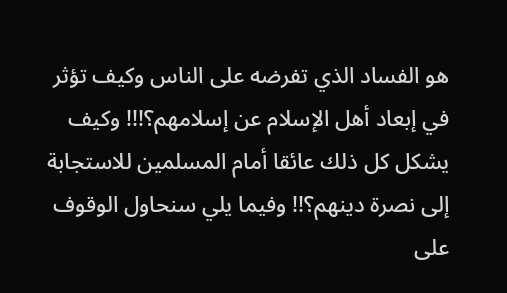هو الفساد الذي تفرضه على الناس وكيف تؤثر في إبعاد أهل الإسلام عن إسلامهم؟!!! وكيف يشكل كل ذلك عائقا أمام المسلمين للاستجابة إلى نصرة دينهم؟!! وفيما يلي سنحاول الوقوف على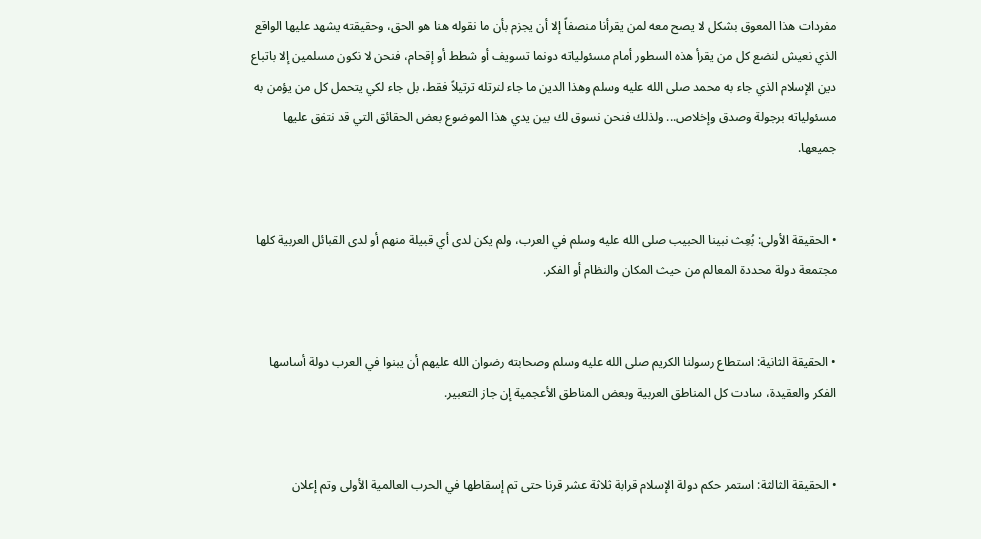مفردات هذا المعوق بشكل لا يصح معه لمن يقرأنا منصفاً إلا أن يجزم بأن ما نقوله هنا هو الحق، وحقيقته يشهد عليها الواقع الذي نعيش لنضع كل من يقرأ هذه السطور أمام مسئولياته دونما تسويف أو شطط أو إقحام، فنحن لا نكون مسلمين إلا باتباع دين الإسلام الذي جاء به محمد صلى الله عليه وسلم وهذا الدين ما جاء لنرتله ترتيلاً فقط، بل جاء لكي يتحمل كل من يؤمن به مسئولياته برجولة وصدق وإخلاص... ولذلك فنحن نسوق لك بين يدي هذا الموضوع بعض الحقائق التي قد نتفق عليها جميعها.


• الحقيقة الأولى: بُعِث نبينا الحبيب صلى الله عليه وسلم في العرب، ولم يكن لدى أي قبيلة منهم أو لدى القبائل العربية كلها مجتمعة دولة محددة المعالم من حيث المكان والنظام أو الفكر.


• الحقيقة الثانية: استطاع رسولنا الكريم صلى الله عليه وسلم وصحابته رضوان الله عليهم أن يبنوا في العرب دولة أساسها الفكر والعقيدة، سادت كل المناطق العربية وبعض المناطق الأعجمية إن جاز التعبير.


• الحقيقة الثالثة: استمر حكم دولة الإسلام قرابة ثلاثة عشر قرنا حتى تم إسقاطها في الحرب العالمية الأولى وتم إعلان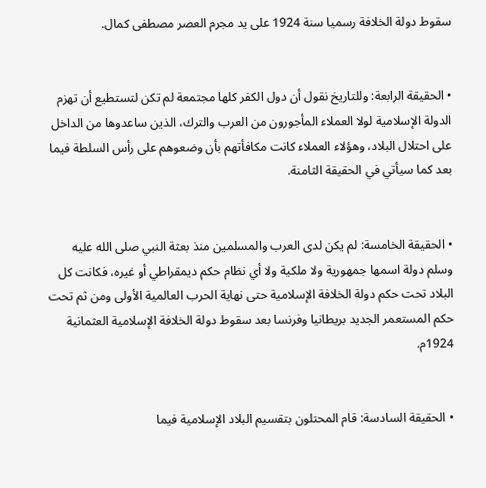سقوط دولة الخلافة رسميا سنة 1924 على يد مجرم العصر مصطفى كمال.


• الحقيقة الرابعة: وللتاريخ نقول أن دول الكفر كلها مجتمعة لم تكن لتستطيع أن تهزم الدولة الإسلامية لولا العملاء المأجورون من العرب والترك، الذين ساعدوها من الداخل على احتلال البلاد، وهؤلاء العملاء كانت مكافأتهم بأن وضعوهم على رأس السلطة فيما بعد كما سيأتي في الحقيقة الثامنة.


• الحقيقة الخامسة: لم يكن لدى العرب والمسلمين منذ بعثة النبي صلى الله عليه وسلم دولة اسمها جمهورية ولا ملكية ولا أي نظام حكم ديمقراطي أو غيره، فكانت كل البلاد تحت حكم دولة الخلافة الإسلامية حتى نهاية الحرب العالمية الأولى ومن ثم تحت حكم المستعمر الجديد بريطانيا وفرنسا بعد سقوط دولة الخلافة الإسلامية العثمانية 1924م.


• الحقيقة السادسة: قام المحتلون بتقسيم البلاد الإسلامية فيما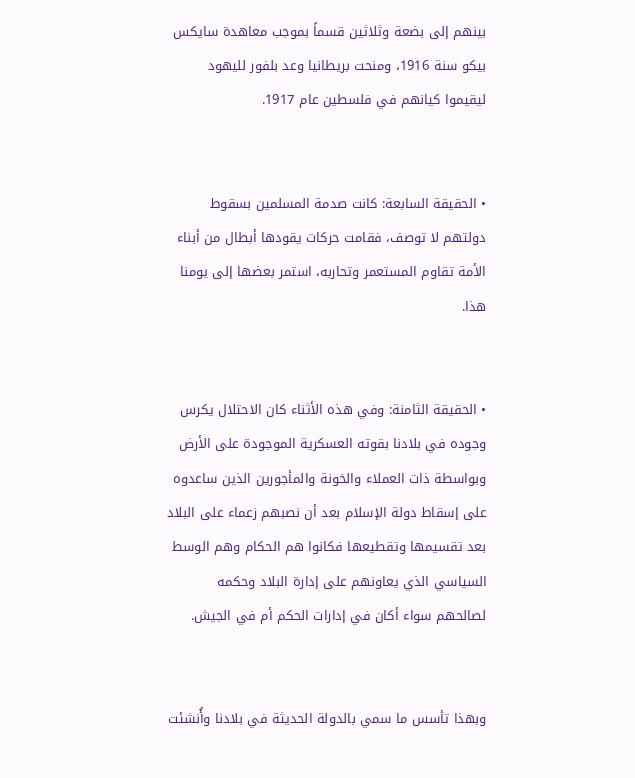بينهم إلى بضعة وثلاثين قسماً بموجب معاهدة سايكس بيكو سنة 1916، ومنحت بريطانيا وعد بلفور لليهود ليقيموا كيانهم في فلسطين عام 1917.


• الحقيقة السابعة: كانت صدمة المسلمين بسقوط دولتهم لا توصف، فقامت حركات يقودها أبطال من أبناء الأمة تقاوم المستعمر وتحاربه، استمر بعضها إلى يومنا هذا.


• الحقيقة الثامنة: وفي هذه الأثناء كان الاحتلال يكرس وجوده في بلادنا بقوته العسكرية الموجودة على الأرض وبواسطة ذات العملاء والخونة والمأجورين الذين ساعدوه على إسقاط دولة الإسلام بعد أن نصبهم زعماء على البلاد بعد تقسيمها وتقطيعها فكانوا هم الحكام وهم الوسط السياسي الذي يعاونهم على إدارة البلاد وحكمه لصالحهم سواء أكان في إدارات الحكم أم في الجيش.


وبهذا تأسس ما سمي بالدولة الحديثة في بلادنا وأُنشئت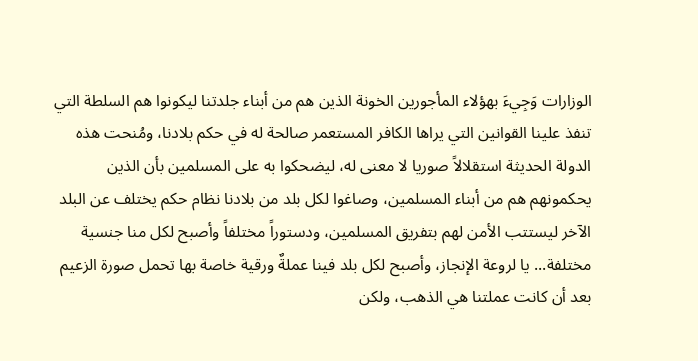الوزارات وَجِيءَ بهؤلاء المأجورين الخونة الذين هم من أبناء جلدتنا ليكونوا هم السلطة التي تنفذ علينا القوانين التي يراها الكافر المستعمر صالحة له في حكم بلادنا، ومُنحت هذه الدولة الحديثة استقلالاً صوريا لا معنى له، ليضحكوا به على المسلمين بأن الذين يحكمونهم هم من أبناء المسلمين، وصاغوا لكل بلد من بلادنا نظام حكم يختلف عن البلد الآخر ليستتب الأمن لهم بتفريق المسلمين، ودستوراً مختلفاً وأصبح لكل منا جنسية مختلفة... يا لروعة الإنجاز، وأصبح لكل بلد فينا عملةٌ ورقية خاصة بها تحمل صورة الزعيم بعد أن كانت عملتنا هي الذهب، ولكن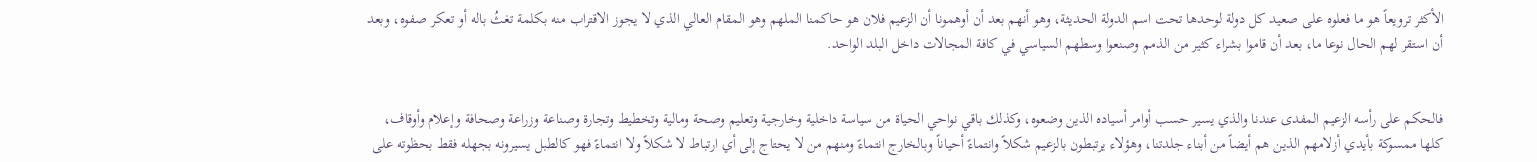الأكثر ترويعاً هو ما فعلوه على صعيد كل دولة لوحدها تحت اسم الدولة الحديثة، وهو أنهم بعد أن أوهمونا أن الزعيم فلان هو حاكمنا الملهم وهو المقام العالي الذي لا يجوز الاقتراب منه بكلمة تغثُ باله أو تعكر صفوه، وبعد أن استقر لهم الحال نوعا ما، بعد أن قاموا بشراء كثير من الذمم وصنعوا وسطهم السياسي في كافة المجالات داخل البلد الواحد.


فالحكم على رأسه الزعيم المفدى عندنا والذي يسير حسب أوامر أسياده الذين وضعوه، وكذلك باقي نواحي الحياة من سياسة داخلية وخارجية وتعليم وصحة ومالية وتخطيط وتجارة وصناعة وزراعة وصحافة وإعلام وأوقاف، كلها ممسوكة بأيدي أزلامهم الذين هم أيضاً من أبناء جلدتنا، وهؤلاء يرتبطون بالزعيم شكلاً وانتماءً أحياناً وبالخارج انتماءً ومنهم من لا يحتاج إلى أي ارتباط لا شكلاً ولا انتماءً فهو كالطبل يسيرونه بجهله فقط بحظوته على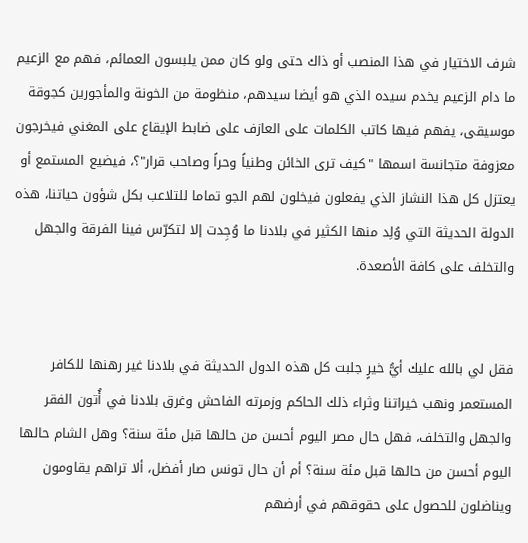شرف الاختيار في هذا المنصب أو ذاك حتى ولو كان ممن يلبسون العمائم، فهم مع الزعيم ما دام الزعيم يخدم سيده الذي هو أيضا سيدهم، منظومة من الخونة والمأجورين كجوقة موسيقى، يفهم فيها كاتب الكلمات على العازف على ضابط الإيقاع على المغني فيخرجون معزوفة متجانسة اسمها "كيف ترى الخائن وطنياً وحراً وصاحب قرار"؟، فيضيع المستمع أو يعتزل كل هذا النشاز الذي يفعلون فيخلون لهم الجو تماما للتلاعب بكل شؤون حياتنا، هذه الدولة الحديثة التي وُلِد منها الكثير في بلادنا ما وُجِدت إلا لتكرّس فينا الفرقة والجهل والتخلف على كافة الأصعدة.


فقل لي بالله عليك أيُّ خيرٍ جلبت كل هذه الدول الحديثة في بلادنا غير رهنها للكافر المستعمر ونهب خيراتنا وثراء ذلك الحاكم وزمرته الفاحش وغرق بلادنا في أُتون الفقر والجهل والتخلف، فهل حال مصر اليوم أحسن من حالها قبل مئة سنة؟ وهل الشام حالها اليوم أحسن من حالها قبل مئة سنة؟ أم أن حال تونس صار أفضل، ألا تراهم يقاومون ويناضلون للحصول على حقوقهم في أرضهم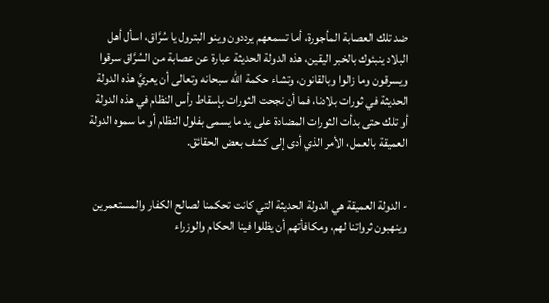ضد تلك العصابة المأجورة، أما تسمعهم يرددون وينو البترول يا سُرَّاق، اسأل أهل البلاد ينبئوك بالخبر اليقين، هذه الدولة الحديثة عبارة عن عصابة من السُرَّاق سرقوا ويسرقون وما زالوا وبالقانون، وتشاء حكمة الله سبحانه وتعالى أن يعريَّ هذه الدولة الحديثة في ثورات بلادنا، فما أن نجحت الثورات بإسقاط رأس النظام في هذه الدولة أو تلك حتى بدأت الثورات المضادة على يد ما يسمى بفلول النظام أو ما سموه الدولة العميقة بالعمل، الأمر الذي أدى إلى كشف بعض الحقائق.


- الدولة العميقة هي الدولة الحديثة التي كانت تحكمنا لصالح الكفار والمستعمرين وينهبون ثرواتنا لهم، ومكافأتهم أن يظلوا فينا الحكام والوزراء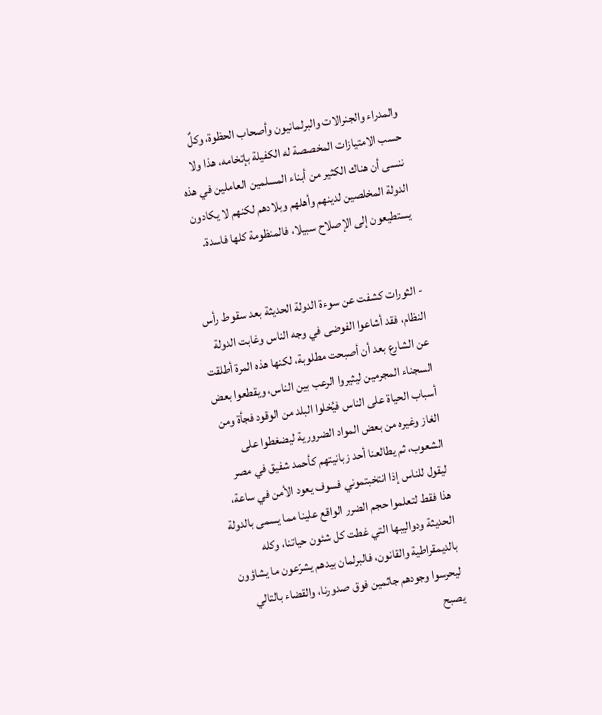والمدراء والجنرالات والبرلمانيون وأصحاب الحظوة، وكلٌ حسب الامتيازات المخصصة له الكفيلة بإتخامه، هذا ولا ننسى أن هناك الكثير من أبناء المسلمين العاملين في هذه الدولة المخلصين لدينهم وأهلهم وبلادهم لكنهم لا يكادون يستطيعون إلى الإصلاح سبيلا، فالمنظومة كلها فاسدة.


- الثورات كشفت عن سوءة الدولة الحديثة بعد سقوط رأس النظام، فقد أشاعوا الفوضى في وجه الناس وغابت الدولة عن الشارع بعد أن أصبحت مطلوبة، لكنها هذه المرة أطلقت السجناء المجرمين ليثيروا الرعب بين الناس، ويقطعوا بعض أسباب الحياة على الناس فيُخلوا البلد من الوقود فجأة ومن الغاز وغيره من بعض المواد الضرورية ليضغطوا على الشعوب، ثم يطالعنا أحد زبانيتهم كأحمد شفيق في مصر ليقول للناس إذا انتخبتموني فسوف يعود الأمن في ساعة، هذا فقط لتعلموا حجم الضرر الواقع علينا مما يسمى بالدولة الحديثة ودواليبها التي غطت كل شئون حياتنا، وكله بالديمقراطية والقانون، فالبرلمان بيدهم يشرّعون ما يشاؤون ليحرسوا وجودهم جاثمين فوق صدورنا، والقضاء بالتالي يصبح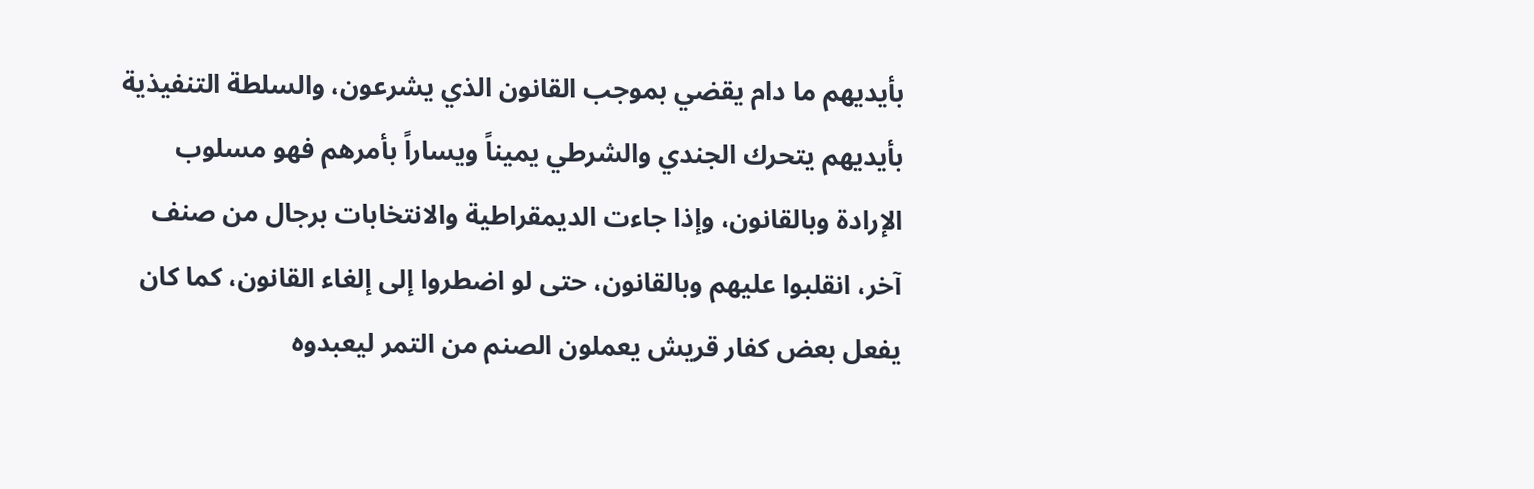بأيديهم ما دام يقضي بموجب القانون الذي يشرعون، والسلطة التنفيذية بأيديهم يتحرك الجندي والشرطي يميناً ويساراً بأمرهم فهو مسلوب الإرادة وبالقانون، وإذا جاءت الديمقراطية والانتخابات برجال من صنف آخر، انقلبوا عليهم وبالقانون، حتى لو اضطروا إلى إلغاء القانون، كما كان يفعل بعض كفار قريش يعملون الصنم من التمر ليعبدوه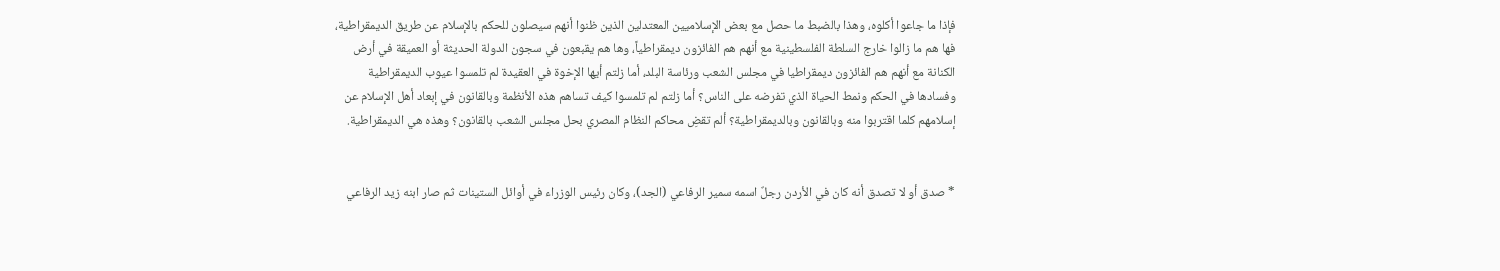فإذا ما جاعوا أكلوه، وهذا بالضبط ما حصل مع بعض الإسلاميين المعتدلين الذين ظنوا أنهم سيصلون للحكم بالإسلام عن طريق الديمقراطية، فها هم ما زالوا خارج السلطة الفلسطينية مع أنهم هم الفائزون ديمقراطياً، وها هم يقبعون في سجون الدولة الحديثة أو العميقة في أرض الكنانة مع أنهم هم الفائزون ديمقراطيا في مجلس الشعب ورئاسة البلد، أما زلتم أيها الإخوة في العقيدة لم تلمسوا عيوب الديمقراطية وفسادها في الحكم ونمط الحياة الذي تفرضه على الناس؟ أما زلتم لم تلمسوا كيف تساهم هذه الأنظمة وبالقانون في إبعاد أهل الإسلام عن إسلامهم كلما اقتربوا منه وبالقانون وبالديمقراطية؟ ألم تقضِ محاكم النظام المصري بحل مجلس الشعب بالقانون؟ وهذه هي الديمقراطية.


* صدق أو لا تصدق أنه كان في الأردن رجلٌ اسمه سمير الرفاعي (الجد)، وكان رئيس الوزراء في أوائل الستينات ثم صار ابنه زيد الرفاعي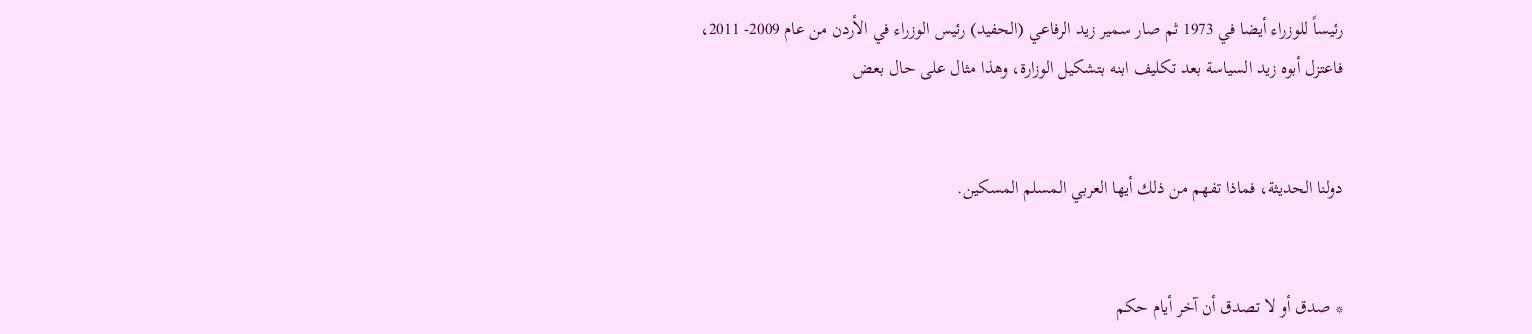رئيساً للوزراء أيضا في 1973 ثم صار سمير زيد الرفاعي (الحفيد) رئيس الوزراء في الأردن من عام 2009- 2011، فاعتزل أبوه زيد السياسة بعد تكليف ابنه بتشكيل الوزارة، وهذا مثال على حال بعض


دولنا الحديثة، فماذا تفهم من ذلك أيها العربي المسلم المسكين.


* صدق أو لا تصدق أن آخر أيام حكم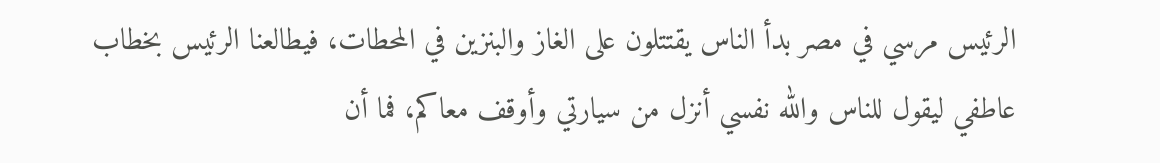الرئيس مرسي في مصر بدأ الناس يقتتلون على الغاز والبنزين في المحطات، فيطالعنا الرئيس بخطاب عاطفي ليقول للناس والله نفسي أنزل من سيارتي وأوقف معاكم، فما أن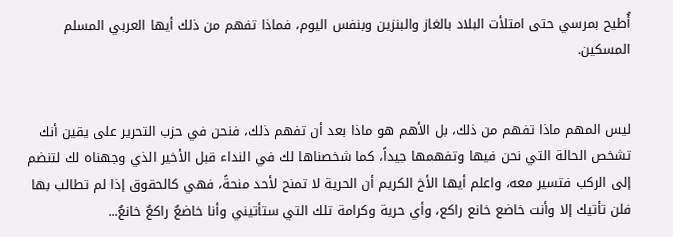أُطيح بمرسي حتى امتلأت البلاد بالغاز والبنزين وبنفس اليوم، فماذا تفهم من ذلك أيها العربي المسلم المسكين.


ليس المهم ماذا تفهم من ذلك، بل الأهم هو ماذا بعد أن تفهم ذلك، فنحن في حزب التحرير على يقين أنك تشخص الحالة التي نحن فيها وتفهمها جيداً، كما شخصناها لك في النداء قبل الأخير الذي وجهناه لك لتنضم إلى الركب فتسير معه، واعلم أيها الأخ الكريم أن الحرية لا تمنح لأحد منحةً، فهي كالحقوق إذا لم تطالب بها فلن تأتيك إلا وأنت خاضع خانع راكع، وأي حرية وكرامة تلك التي ستأتيني وأنا خاضعٌ راكعٌ خانعٌ...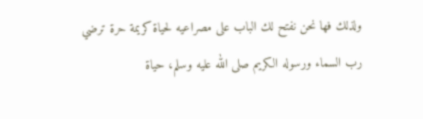ولذلك فها نحن نفتح لك الباب على مصراعيه لحياة كريمة حرة ترضي رب السماء ورسوله الكريم صلى الله عليه وسلم، حياة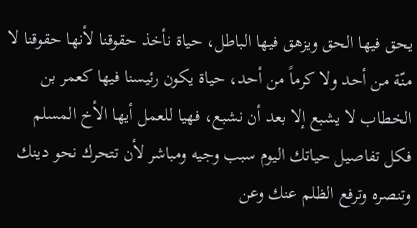يحق فيها الحق ويزهق فيها الباطل، حياة نأخذ حقوقنا لأنها حقوقنا لا منّة من أحد ولا كرماً من أحد، حياة يكون رئيسنا فيها كعمر بن الخطاب لا يشبع إلا بعد أن نشبع، فهيا للعمل أيها الأخ المسلم فكل تفاصيل حياتك اليوم سبب وجيه ومباشر لأن تتحرك نحو دينك وتنصره وترفع الظلم عنك وعن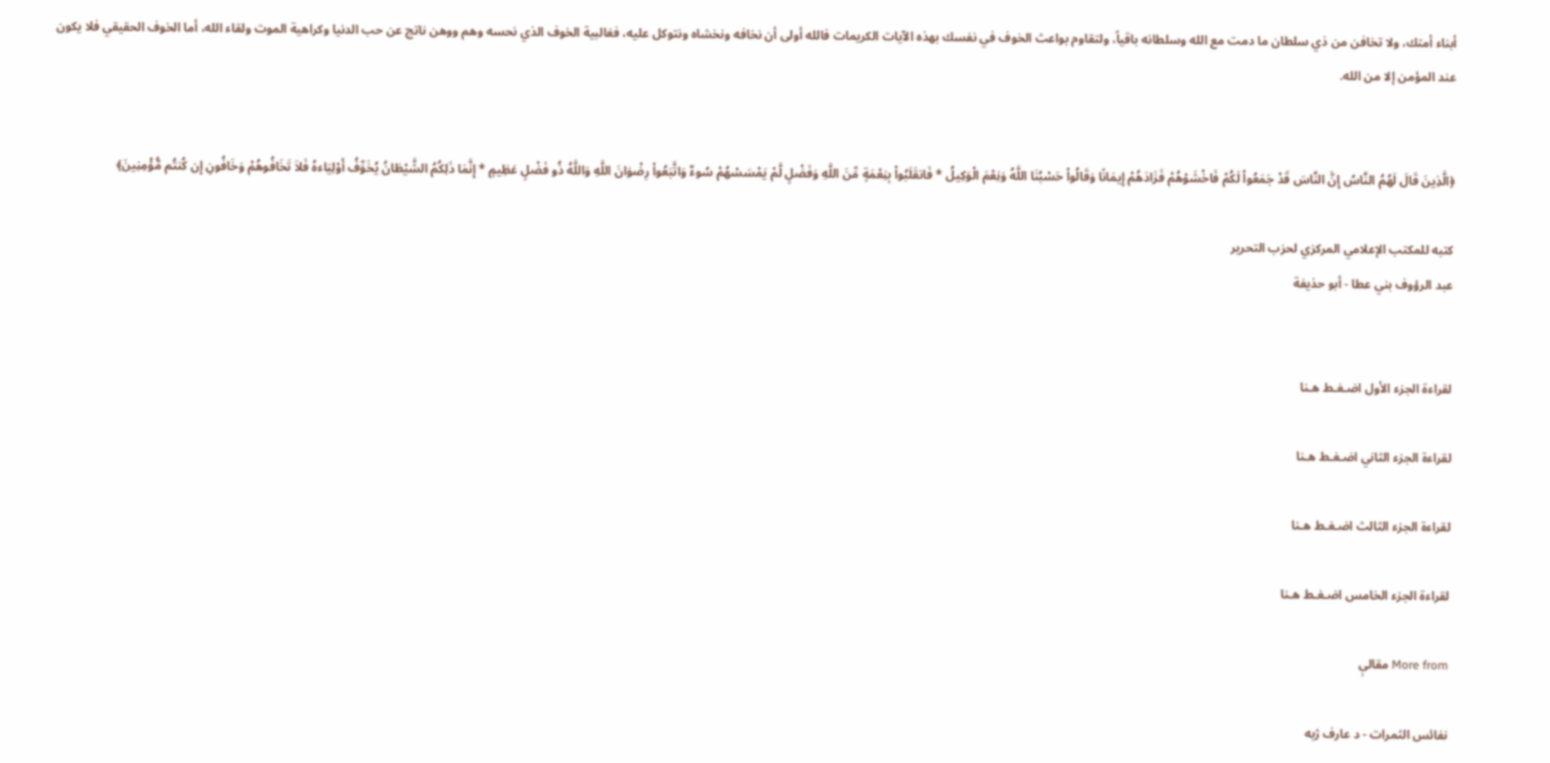أبناء أمتك، ولا تخافن من ذي سلطان ما دمت مع الله وسلطانه باقياً، ولتقاوم بواعث الخوف في نفسك بهذه الآيات الكريمات فالله أولى أن نخافه ونخشاه ونتوكل عليه، فغالبية الخوف الذي نحسه وهم ووهن ناتج عن حب الدنيا وكراهية الموت ولقاء الله، أما الخوف الحقيقي فلا يكون عند المؤمن إلا من الله.


﴿الَّذِينَ قَالَ لَهُمُ النَّاسُ إِنَّ النَّاسَ قَدْ جَمَعُواْ لَكُمْ فَاخْشَوْهُمْ فَزَادَهُمْ إِيمَانًا وَقَالُواْ حَسْبُنَا اللَّهُ وَنِعْمَ الْوَكِيلُ * فَانقَلَبُواْ بِنِعْمَةٍ مِّنَ اللَّهِ وَفَضْلٍ لَّمْ يَمْسَسْهُمْ سُوءٌ وَاتَّبَعُواْ رِضْوَانَ اللَّهِ وَاللَّهُ ذُو فَضْلٍ عَظِيمٍ * إِنَّمَا ذَلِكُمُ الشَّيْطَانُ يُخَوِّفُ أَوْلِيَاءهُ فَلاَ تَخَافُوهُمْ وَخَافُونِ إِن كُنتُم مُّؤْمِنِينَ﴾

كتبه للمكتب الإعلامي المركزي لحزب التحرير
عبد الرؤوف بني عطا - أبو حذيفة


لقراءة الجزء الأول اضـغـط هـنا

لقراءة الجزء الثاني اضـغـط هـنا

لقراءة الجزء الثالث اضـغـط هـنا

لقراءة الجزء الخامس اضـغـط هـنا

More from مقالې

نفائس الثمرات - د عارف ژبه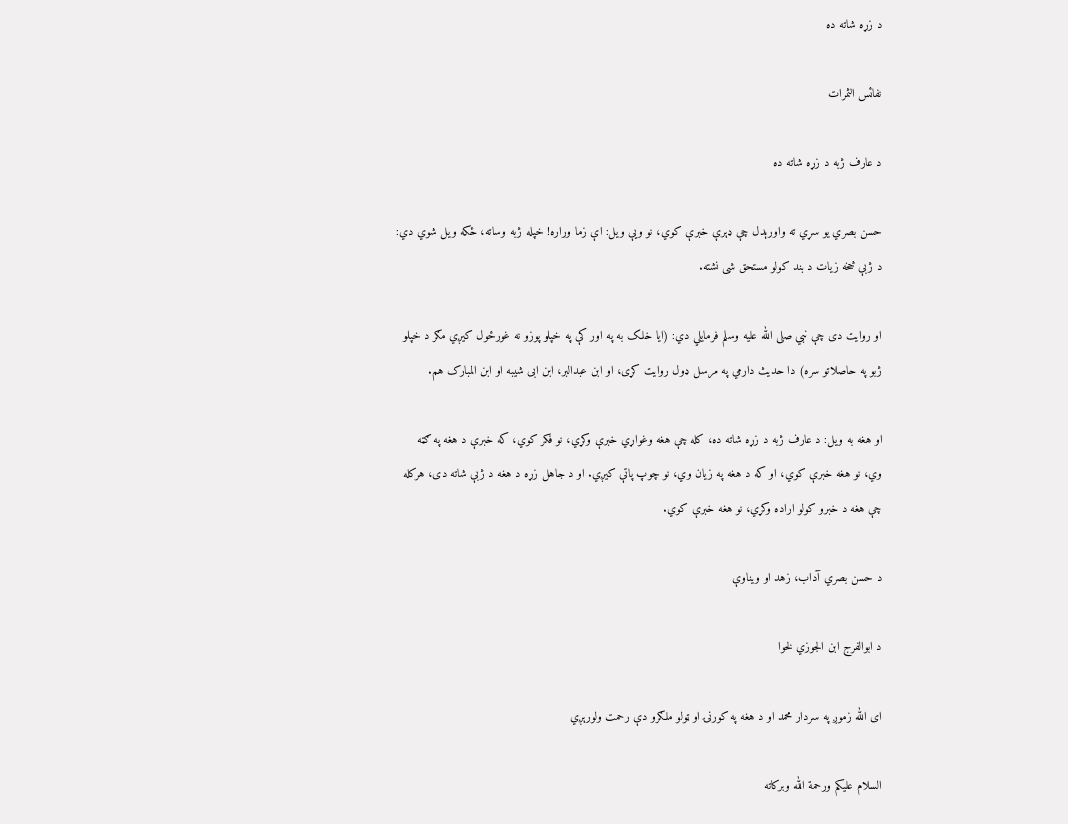د زړه شاته ده

نفائس الثمرات

د عارف ژبه د زړه شاته ده

حسن بصري یو سړي ته واورېدل چې ډېرې خبرې کوي، نو ويې ویل: اې زما وراره! خپله ژبه وساته، ځکه ویل شوي دي: د ژبې څخه زیات د بند کولو مستحق شی نشته.

او روایت دی چې نبي صلی الله علیه وسلم فرمایلي دي: (ایا خلک به په اور کې په خپلو پوزو نه غورځول کیږي مګر د خپلو ژبو په حاصلاتو سره) دا حدیث دارمي په مرسل ډول روایت کړی، او ابن عبدالبر، ابن ابی شیبه او ابن المبارک هم.

او هغه به ویل: د عارف ژبه د زړه شاته ده، کله چې هغه وغواړي خبرې وکړي، نو فکر کوي، که خبرې د هغه په ګټه وي، نو هغه خبرې کوي، او که د هغه په زیان وي، نو چوپ پاتې کیږي. او د جاهل زړه د هغه د ژبې شاته دی، هرکله چې هغه د خبرو کولو اراده وکړي، نو هغه خبرې کوي.

د حسن بصري آداب، زهد او ویناوې

د ابوالفرج ابن الجوزي لخوا

ای الله زموږ په سردار محمد او د هغه په کورنۍ او ټولو ملګرو دې رحمت ولورېږي

السلام علیکم ورحمة الله وبرکاته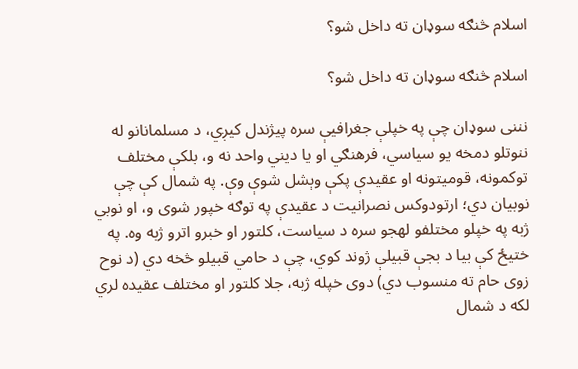اسلام څنګه سوډان ته داخل شو؟

اسلام څنګه سوډان ته داخل شو؟

نننی سوډان چې په خپلې جغرافیې سره پیژندل کیږي، د مسلمانانو له ننوتلو دمخه یو سیاسي، فرهنګي او یا دیني واحد نه و، بلکې مختلف توکمونه، قومیتونه او عقیدې پکې وېشل شوې وې. په شمال کې چې نوبیان دي؛ ارتودوکس نصرانیت د عقیدې په توګه خپور شوی و، او نوبي ژبه په خپلو مختلفو لهجو سره د سیاست، کلتور او خبرو اترو ژبه وه. په ختیځ کې بیا د بجې قبیلې ژوند کوي، چې د حامي قبیلو څخه دي (د نوح زوی حام ته منسوب دي) دوی خپله ژبه، جلا کلتور او مختلف عقیده لري لکه د شمال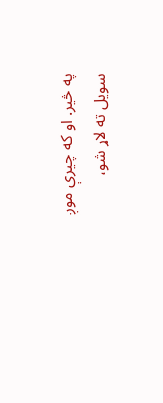په څیر. او که چیرې موږ سویل ته لاړ شو،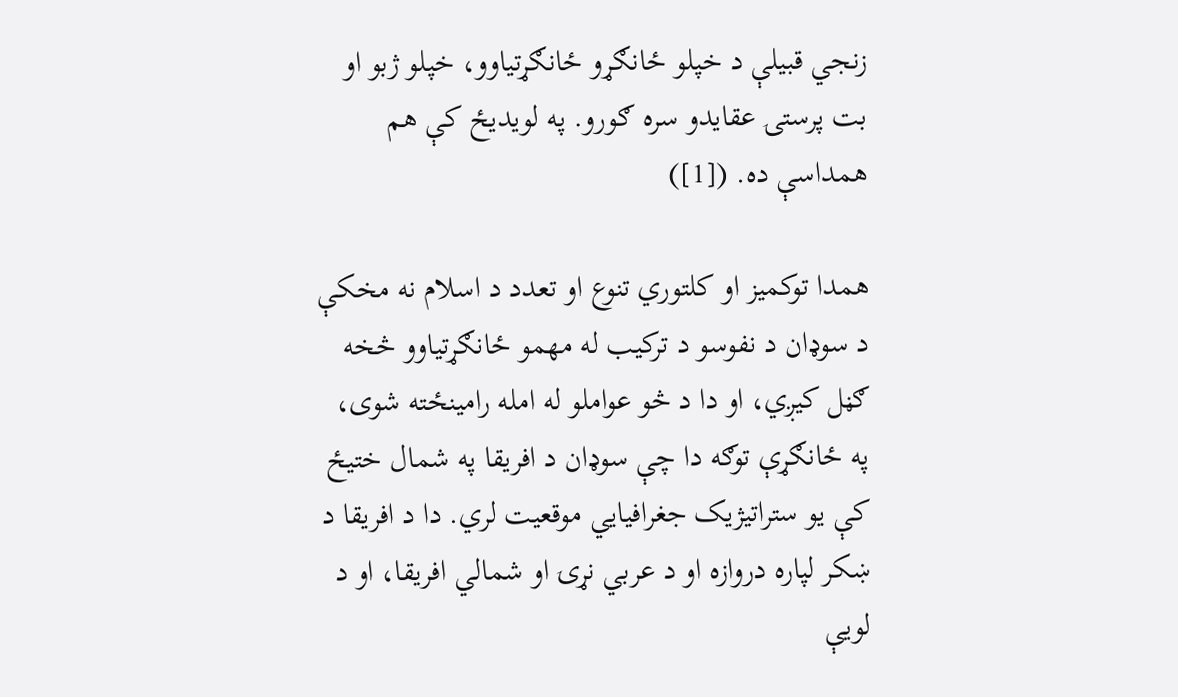زنجي قبیلې د خپلو ځانګړو ځانګړتیاوو، خپلو ژبو او بت پرستۍ عقایدو سره ګورو. په لویدیځ کې هم همداسې ده. ([1])

همدا توکميز او کلتوري تنوع او تعدد د اسلام نه مخکې د سوډان د نفوسو د ترکیب له مهمو ځانګړتیاوو څخه ګڼل کیږي، او دا د څو عواملو له امله رامینځته شوی، په ځانګړې توګه دا چې سوډان د افریقا په شمال ختیځ کې یو ستراتیژیک جغرافیایي موقعیت لري. دا د افریقا د ښکر لپاره دروازه او د عربي نړۍ او شمالي افریقا، او د لویې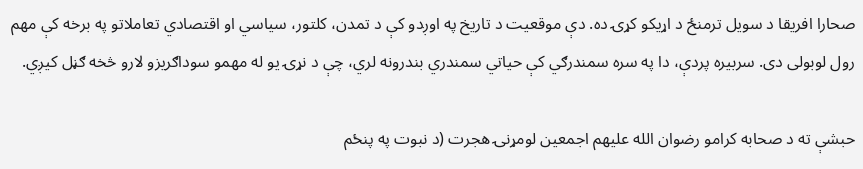صحارا افریقا د سویل ترمنځ د اړیکو کړۍ ده. دې موقعیت د تاریخ په اوږدو کې د تمدن، کلتور، سیاسي او اقتصادي تعاملاتو په برخه کې مهم رول لوبولی دی. سربیره پردې، دا په سره سمندرګي کې حیاتي سمندري بندرونه لري، چې د نړۍ یو له مهمو سوداګریزو لارو څخه ګڼل کیږي.

حبشې ته د صحابه کرامو رضوان الله علیهم اجمعین لومړنۍ هجرت (د نبوت په پنځم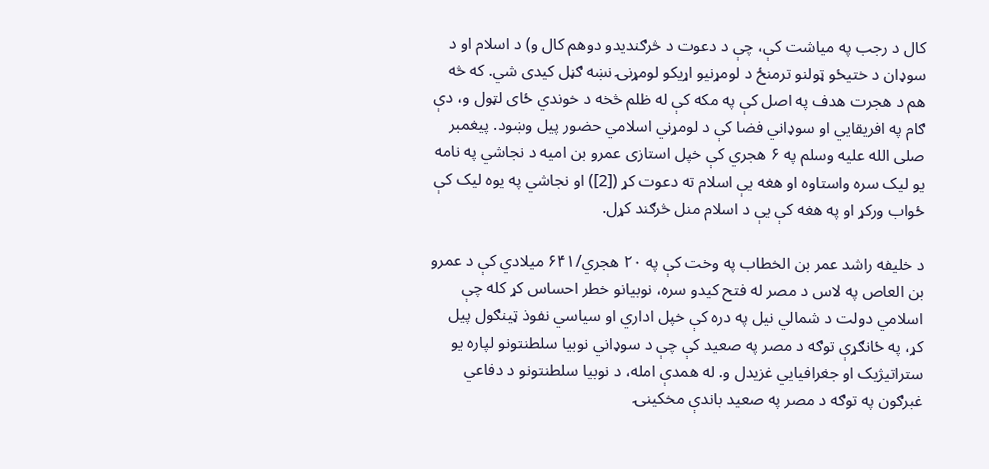کال د رجب په میاشت کې، چې د دعوت د څرګندیدو دوهم کال و) د اسلام او د سوډان د ختیځو ټولنو ترمنځ د لومړنیو اړیکو لومړنۍ نښه ګڼل کیدی شي. که څه هم د هجرت هدف په اصل کې په مکه کې له ظلم څخه د خوندي ځای لټول و، دې ګام په افریقایي او سوډاني فضا کې د لومړني اسلامي حضور پیل وښود. پیغمبر صلى الله عليه وسلم په ۶ هجري کې خپل استازی عمرو بن امیه د نجاشي په نامه یو لیک سره واستاوه او هغه یې اسلام ته دعوت کړ ([2]) او نجاشي په یوه لیک کې ځواب ورکړ او په هغه کې یې د اسلام منل څرګند کړل.

د خلیفه راشد عمر بن الخطاب په وخت کې په ۲۰ هجري/۶۴۱ میلادي کې د عمرو بن العاص په لاس د مصر له فتح کیدو سره، نوبیانو خطر احساس کړ کله چې اسلامي دولت د شمالي نیل په دره کې خپل اداري او سیاسي نفوذ ټینګول پیل کړ، په ځانګړې توګه د مصر په صعید کې چې د سوډاني نوبیا سلطنتونو لپاره یو ستراتیژیک او جغرافیایي غزیدل و. له همدې امله، د نوبیا سلطنتونو د دفاعي غبرګون په توګه د مصر په صعید باندې مخکینۍ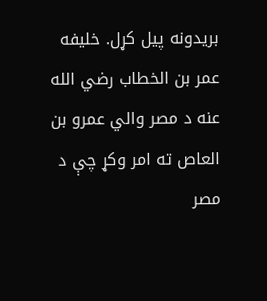بریدونه پیل کړل. خلیفه عمر بن الخطاب رضي الله عنه د مصر والي عمرو بن العاص ته امر وکړ چې د مصر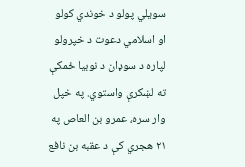سویلي پولو د خوندي کولو او اسلامي دعوت د خپرولو لپاره د سوډان د نوبیا ځمکې ته لښکرې واستوي. په خپل وار سره، عمرو بن العاص په ۲۱ هجري کې د عقبه بن نافع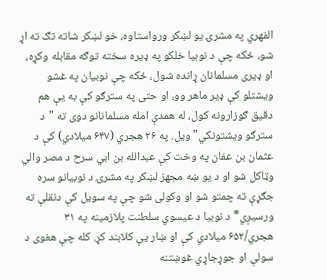الفهري په مشرۍ یو لښکر ورواستاوه، خو لښکر شاته تګ ته اړ شو، ځکه چې د نوبیا خلکو په ډیره سخته توګه مقابله وکړه، او ډیری مسلمانان ړانده شول، ځکه چې نوبیان په غشو ویشتلو کې ډیر ماهر وو، او حتی په سترګو کې به یې هم دقیق ګوزارونه کول، له همدې امله مسلمانانو دوی ته "د سترګو ویشتونکي" ویل. په ۲۶ هجري (۶۴۷ میلادي) کې د عثمان بن عفان په وخت کې عبدالله بن ابي سرح د مصر والي وټاکل شو او د یو ښه مجهز لښکر په مشرۍ د نوبیانو سره جګړې ته چمتو شو او وکولی شو چې په سویل کې دنقلې ته ورسیږي* د نوبیا د عیسوي سلطنت پلازمینه په ۳۱ هجري/۶۵۲ میلادي کې او ښار یې کلابند کړ. کله چې هغوی د سولې او جوړجاړي غوښتنه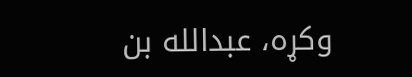وکړه، عبدالله بن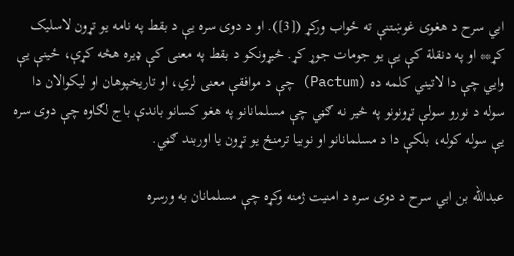ابي سرح د هغوی غوښتنې ته ځواب ورکړ ([3]). او د دوی سره یې د بقط په نامه یو تړون لاسلیک کړ** او په دنقلة کې یې یو جومات جوړ کړ. څیړونکو د بقط په معنی کې ډیره هڅه کړې، ځینې یې وايي چې دا لاتیني کلمه ده (Pactum) چې د موافقې معنی لري، او تاریخپوهان او لیکوالان دا سوله د نورو سولې تړونونو په څیر نه ګڼي چې مسلمانانو په هغو کسانو باندې باج لګاوه چې دوی سره یې سوله کوله، بلکې دا د مسلمانانو او نوبیا ترمنځ یو تړون یا اوربند ګڼي.

عبدالله بن ابي سرح د دوی سره د امنیت ژمنه وکړه چې مسلمانان به ورسره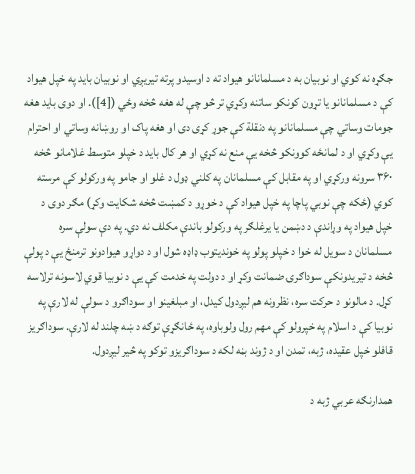جګړه نه کوي او نوبیان به د مسلمانانو هیواد ته د اوسیدو پرته تیریږي او نوبیان باید په خپل هیواد کې د مسلمانانو یا تړون کونکو ساتنه وکړي تر څو چې له هغه څخه وځي ([4]). او دوی باید هغه جومات وساتي چې مسلمانانو په دنقلة کې جوړ کړی دی او هغه پاک او روښانه وساتي او احترام یې وکړي او د لمانځه کوونکو څخه یې منع نه کړي او هر کال باید د خپلو متوسط غلامانو څخه ۳۶۰ سرونه ورکړي او په مقابل کې مسلمانان په کلني ډول د غلو او جامو په ورکولو کې مرسته کوي (ځکه چې نوبي پاچا په خپل هیواد کې د خوړو د کمښت څخه شکایت وکړ) مګر دوی د خپل هیواد په وړاندې د دښمن یا یرغلګر په ورکولو باندې مکلف نه دي. په دې سولې سره مسلمانان د سویل له خوا د خپلو پولو په خونديتوب ډاډه شول او د دواړو هیوادونو ترمنځ یې د پولې څخه د تیریدونکې سوداګرۍ ضمانت وکړ او د دولت په خدمت کې یې د نوبیا قوي لاسونه ترلاسه کړل. د مالونو د حرکت سره، نظرونه هم لیږدول کیدل، او مبلغینو او سوداګرو د سولې له لارې په نوبیا کې د اسلام په خپرولو کې مهم رول ولوباوه، په ځانګړې توګه د ښه چلند له لارې. سوداګریز قافلو خپل عقیده، ژبه، تمدن او د ژوند بڼه لکه د سوداګریزو توکو په څیر لیږدول.

همدارنګه عربي ژبه د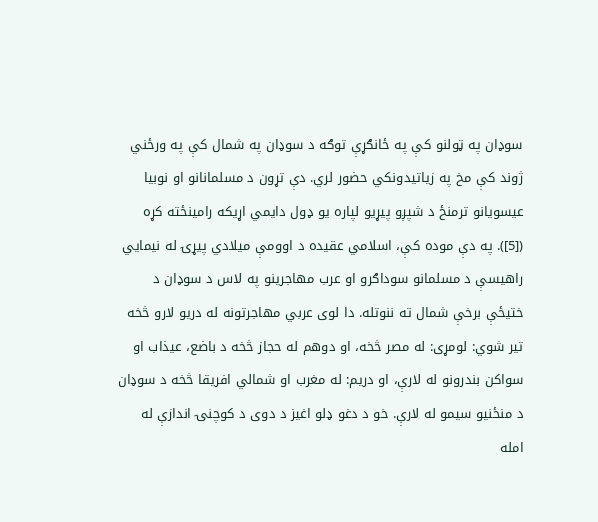سوډان په ټولنو کې په ځانګړې توګه د سوډان په شمال کې په ورځني ژوند کې مخ په زیاتیدونکي حضور لري. دې تړون د مسلمانانو او نوبیا عیسویانو ترمنځ د شپږو پیړیو لپاره یو ډول دایمي اړیکه رامینځته کړه ([5]). په دې موده کې، اسلامي عقیده د اوومې میلادي پیړۍ له نیمایي راهیسې د مسلمانو سوداګرو او عرب مهاجرینو په لاس د سوډان د ختیځې برخې شمال ته ننوتله. دا لوی عربي مهاجرتونه له دریو لارو څخه تیر شوي: لومړی: له مصر څخه، او دوهم له حجاز څخه د باضع، عيذاب او سواکن بندرونو له لارې، او دریم: له مغرب او شمالي افریقا څخه د سوډان د منځنیو سیمو له لارې. خو د دغو ډلو اغیز د دوی د کوچنۍ اندازې له امله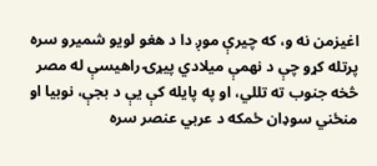اغیزمن نه و، که چیرې موږ دا د هغو لویو شمیرو سره پرتله کړو چې د نهمې میلادي پیړۍ راهیسې له مصر څخه جنوب ته تللي، او په پایله کې یې د بجې، نوبیا او منځني سوډان ځمکه د عربي عنصر سره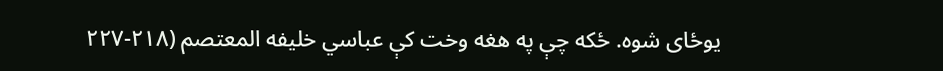یوځای شوه. ځکه چې په هغه وخت کې عباسي خلیفه المعتصم (۲۱۸-۲۲۷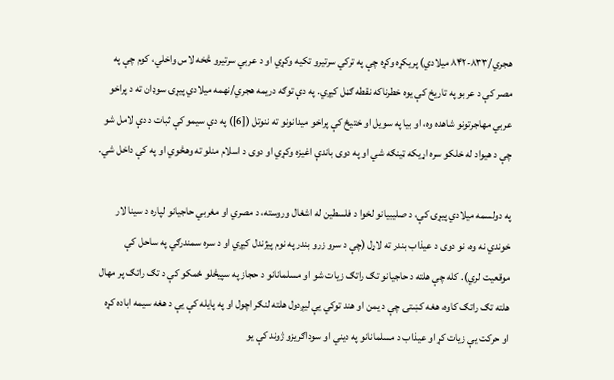هجري/۸۳۳-۸۴۲ میلادي) پریکړه وکړه چې په ترکي سرتیرو تکیه وکړي او د عربي سرتیرو څخه لاس واخلي، کوم چې په مصر کې د عربو په تاریخ کې یوه خطرناکه نقطه ګڼل کیږي. په دې توګه دریمه هجري/نهمه میلادي پیړۍ سوډان ته د پراخو عربي مهاجرتونو شاهده وه، او بیا په سویل او ختیځ کې پراخو میدانونو ته ننوتل ([6]) په دې سیمو کې ثبات د دې لامل شو چې د هیواد له خلکو سره اړیکه ټینګه شي او په دوی باندې اغیزه وکړي او دوی د اسلام منلو ته وهڅوي او په کې داخل شي.

په دولسمه میلادي پیړۍ کې، د صلیبیانو لخوا د فلسطین له اشغال وروسته، د مصري او مغربي حاجیانو لپاره د سینا لار خوندي نه وه، نو دوی د عيذاب بندر ته لاړل (چې د سرو زرو بندر په نوم پیژندل کیږي او د سره سمندرګي په ساحل کې موقعیت لري). کله چې هلته د حاجیانو تګ راتګ زیات شو او مسلمانانو د حجاز په سپیڅلو ځمکو کې د تګ راتګ پر مهال هلته تګ راتګ کاوه، هغه کښتۍ چې د یمن او هند توکي یې لیږدول هلته لنګر اچول او په پایله کې یې د هغه سیمه اباده کړه او حرکت یې زیات کړ او عيذاب د مسلمانانو په دیني او سوداګریزو ژوند کې یو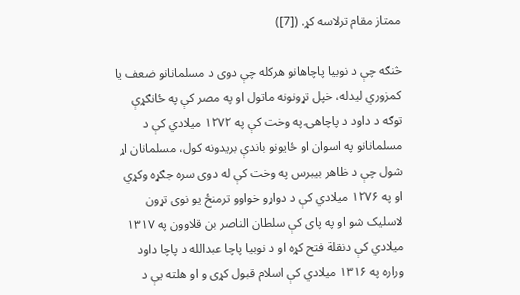ممتاز مقام ترلاسه کړ. ([7])

څنګه چې د نوبیا پاچاهانو هرکله چې دوی د مسلمانانو ضعف یا کمزوري لیدله، خپل تړونونه ماتول او په مصر کې په ځانګړې توګه د داود د پاچاهۍ په وخت کې په ۱۲۷۲ میلادي کې د مسلمانانو په اسوان او ځایونو باندې بریدونه کول، مسلمانان اړ شول چې د ظاهر بیبرس په وخت کې له دوی سره جګړه وکړي او په ۱۲۷۶ میلادي کې د دواړو خواوو ترمنځ یو نوی تړون لاسلیک شو او په پای کې سلطان الناصر بن قلاوون په ۱۳۱۷ میلادي کې دنقلة فتح کړه او د نوبیا پاچا عبدالله د پاچا داود وراره په ۱۳۱۶ میلادي کې اسلام قبول کړی و او هلته یې د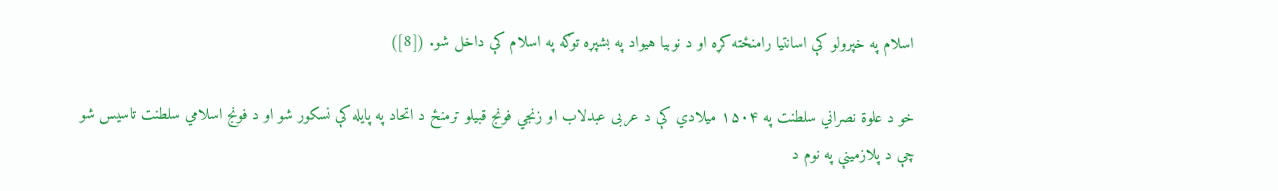اسلام په خپرولو کې اسانتیا رامنځته کړه او د نوبیا هیواد په بشپړه توګه په اسلام کې داخل شو. ([8])

خو د علوة نصراني سلطنت په ۱۵۰۴ میلادي کې د عربی عبدلاب او زنجي فونج قبیلو ترمنځ د اتحاد په پایله کې نسکور شو او د فونج اسلامي سلطنت تاسیس شو چې د پلازمینې په نوم د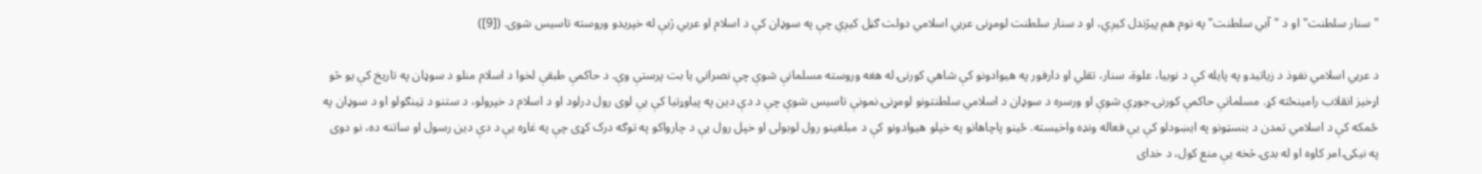"سنار سلطنت" او د "آبي سلطنت" په نوم هم پیژندل کیږي، او د سنار سلطنت لومړنی عربي اسلامي دولت ګڼل کیږي چې په سوډان کې د اسلام او عربي ژبې له خپریدو وروسته تاسیس شوی. ([9])

د عربي اسلامي نفوذ د زیاتیدو په پایله کې د نوبیا، علوة، سنار، تقلي او دارفور په هیوادونو کې شاهي کورنۍ له هغه وروسته مسلمانې شوې چې نصراني یا بت پرستې وې. د حاکمې طبقې لخوا د اسلام منلو د سوډان په تاریخ کې یو څو اړخیز انقلاب رامینځته کړ. مسلمانې حاکمې کورنۍ جوړې شوې او ورسره د سوډان د اسلامي سلطنتونو لومړنۍ نمونې تاسیس شوې چې د دې دین په پیاوړتیا کې یې لوی رول درلود او د اسلام د خپرولو، د ستنو د ټینګولو او د سوډان په ځمکه کې د اسلامي تمدن د بنسټونو په ایښودلو کې یې فعاله ونډه واخیسته. ځینو پاچاهانو په خپلو هیوادونو کې د مبلغینو رول لوبولی او خپل رول یې د چارواکو په توګه درک کړی چې په غاړه یې د دې دین رسول او ساتنه ده، نو دوی په نیکۍ امر کاوه او له بدۍ څخه یې منع کول، د خدای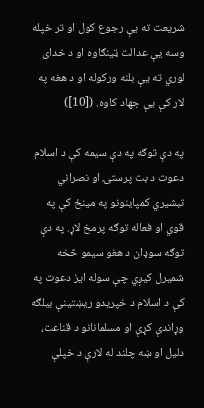شریعت ته یې رجوع کول او تر خپله وسه یې عدالت ټینګاوه او د خدای لوري ته یې بلنه ورکوله او د هغه په لار کې یې جهاد کاوه. ([10])

په دې توګه په دې سیمه کې د اسلام دعوت د بت پرستۍ او نصراني تبشیري کمپاینونو په مینځ کې په قوي او فعاله توګه پرمخ لاړ. په دې توګه سوډان د هغو سیمو څخه شمیرل کیږي چې سوله ایز دعوت په کې د اسلام د خپریدو ریښتینې بیلګه وړاندې کړې او مسلمانانو د قناعت، دلیل او ښه چلند له لارې د خپلې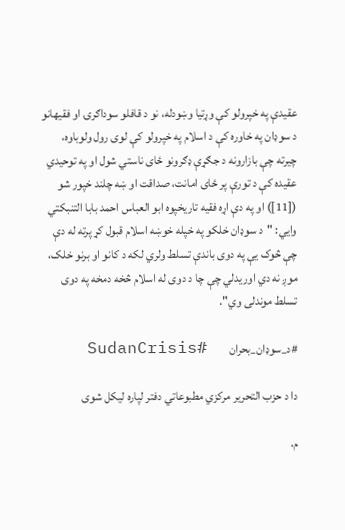عقیدې په خپرولو کې وړتیا وښودله، نو د قافلو سوداګرۍ او فقیهانو د سوډان په خاوره کې د اسلام په خپرولو کې لوی رول ولوباوه، چیرته چې بازارونه د جګړې ډګرونو ځای ناستي شول او په توحیدي عقیده کې د تورې پر ځای امانت، صداقت او ښه چلند خپور شو ([11]) او په دې اړه فقیه تاریخپوه ابو العباس احمد بابا التنبکتي وايي: "د سوډان خلکو په خپله خوښه اسلام قبول کړ پرته له دې چې څوک یې په دوی باندې تسلط ولري لکه د کانو او برنو خلک، موږ نه دي اوریدلي چې چا د دوی له اسلام څخه دمخه په دوی تسلط موندلی وي".

#د_سوډان_بحران         #SudanCrisis

دا د حزب التحریر مرکزي مطبوعاتي دفتر لپاره لیکل شوی

م.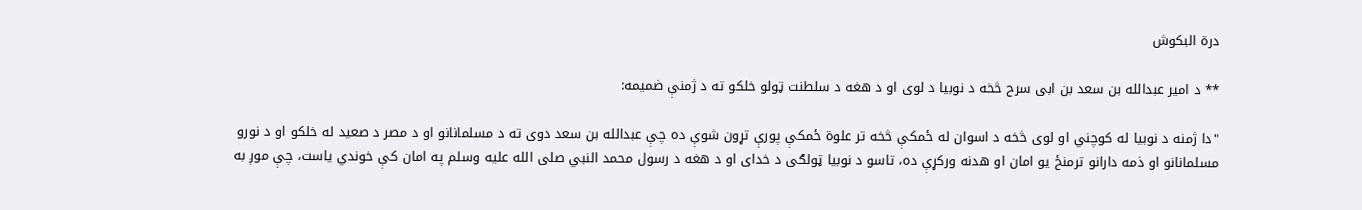درة البکوش

** د امیر عبدالله بن سعد بن ابی سرح څخه د نوبیا د لوی او د هغه د سلطنت ټولو خلکو ته د ژمنې ضمیمه:

"دا ژمنه د نوبیا له کوچني او لوی څخه د اسوان له ځمکې څخه تر علوة ځمکې پورې تړون شوې ده چې عبدالله بن سعد دوی ته د مسلمانانو او د مصر د صعید له خلکو او د نورو مسلمانانو او ذمه دارانو ترمنځ یو امان او هدنه ورکړې ده، تاسو د نوبیا ټولګی د خدای او د هغه د رسول محمد النبي صلى الله عليه وسلم په امان کې خوندي یاست، چې موږ به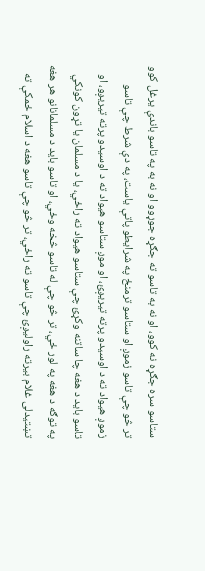ستاسو سره جګړه نه کوو، او نه به تاسو ته جګړه جوړوو او نه به په تاسو باندې یرغل کوو تر څو چې تاسو زموږ او ستاسو ترمنځ په شرایطو پاتې یاست، په دې شرط چې تاسو زموږ هیواد ته د اوسیدو پرته تیریږئ، او موږ ستاسو هیواد ته د اوسیدو پرته تیریږو، او تاسو باید د هغه چا ساتنه وکړئ چې ستاسو هیواد ته راځي، یا د مسلمان یا تړون کونکي په توګه د هغه په لور ځي، تر څو چې له تاسو څخه وځي، او تاسو باید د مسلمانانو هر هغه تښتیدلی غلام بیرته راولیږئ چې تاسو ته راځي، تر څو چې تاسو هغه د اسلام ځمکې ته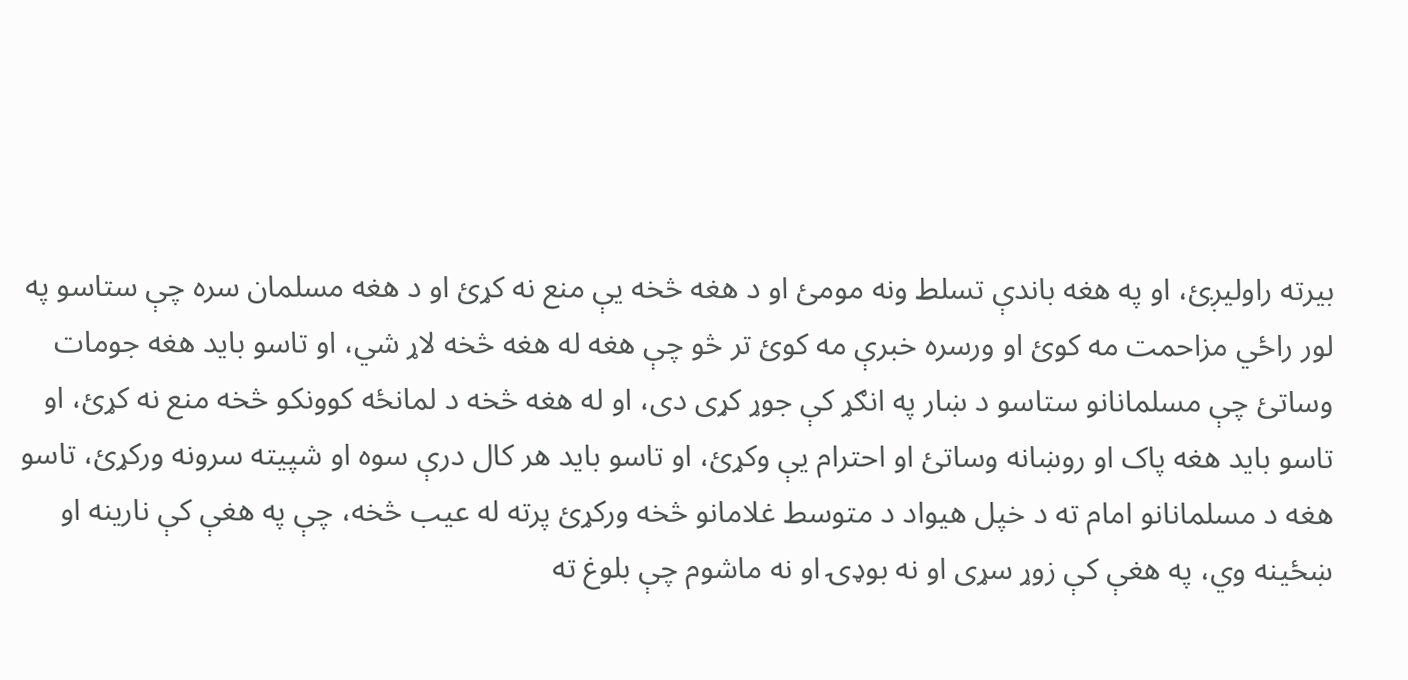بیرته راولیږئ، او په هغه باندې تسلط ونه مومئ او د هغه څخه یې منع نه کړئ او د هغه مسلمان سره چې ستاسو په لور راځي مزاحمت مه کوئ او ورسره خبرې مه کوئ تر څو چې هغه له هغه څخه لاړ شي، او تاسو باید هغه جومات وساتئ چې مسلمانانو ستاسو د ښار په انګړ کې جوړ کړی دی، او له هغه څخه د لمانځه کوونکو څخه منع نه کړئ، او تاسو باید هغه پاک او روښانه وساتئ او احترام یې وکړئ، او تاسو باید هر کال درې سوه او شپیته سرونه ورکړئ، تاسو هغه د مسلمانانو امام ته د خپل هیواد د متوسط غلامانو څخه ورکړئ پرته له عیب څخه، چې په هغې کې نارینه او ښځینه وي، په هغې کې زوړ سړی او نه بوډۍ او نه ماشوم چې بلوغ ته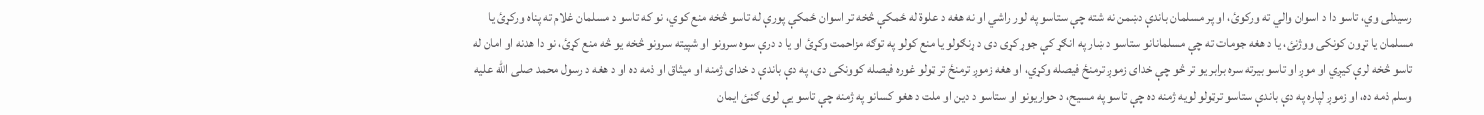رسیدلی وي، تاسو دا د اسوان والي ته ورکوئ، او پر مسلمان باندې دښمن نه شته چې ستاسو په لور راشي او نه هغه د علوة له ځمکې څخه تر اسوان ځمکې پورې له تاسو څخه منع کوي، نو که تاسو د مسلمان غلام ته پناه ورکړئ یا مسلمان یا تړون کونکی ووژنئ، یا د هغه جومات ته چې مسلمانانو ستاسو د ښار په انګړ کې جوړ کړی دی د ړنګولو یا منع کولو په توګه مزاحمت وکړئ او یا د درې سوه سرونو او شپیته سرونو څخه یو څه منع کړئ، نو دا هدنه او امان له تاسو څخه لرې کیږي او موږ او تاسو بیرته سره برابر یو تر څو چې خدای زموږ ترمنځ فیصله وکړي، او هغه زموږ ترمنځ تر ټولو غوره فیصله کوونکی دی، په دې باندې د خدای ژمنه او میثاق او ذمه ده او د هغه د رسول محمد صلى الله عليه وسلم ذمه ده، او زموږ لپاره په دې باندې ستاسو ترټولو لویه ژمنه ده چې تاسو په مسیح، د حواریونو او ستاسو د دین او ملت د هغو کسانو په ژمنه چې تاسو یې لوی ګڼئ ایمان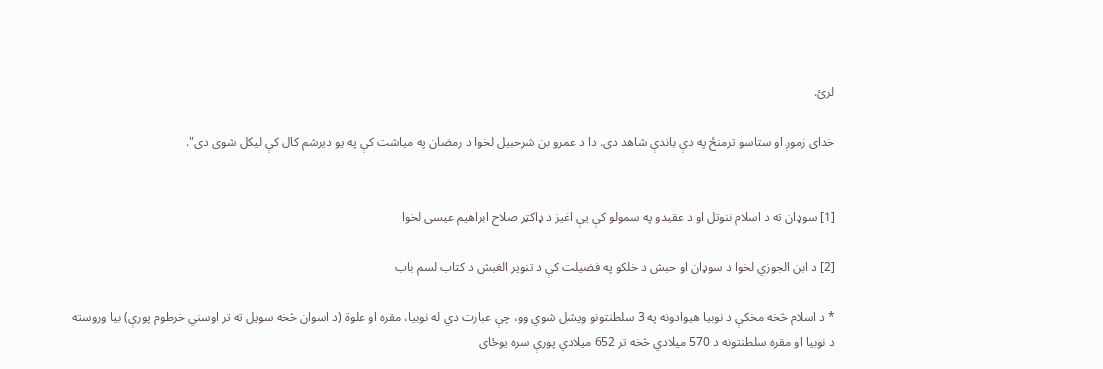لرئ.

خدای زموږ او ستاسو ترمنځ په دې باندې شاهد دی. دا د عمرو بن شرحبیل لخوا د رمضان په میاشت کې په یو دیرشم کال کې لیکل شوی دی".


[1] سوډان ته د اسلام ننوتل او د عقیدو په سمولو کې یې اغیز د ډاکټر صلاح ابراهیم عیسی لخوا

[2] د ابن الجوزي لخوا د سوډان او حبش د خلکو په فضیلت کې د تنویر الغبش د کتاب لسم باب

* د اسلام څخه مخکې د نوبیا هیوادونه په 3 سلطنتونو ویشل شوي وو، چې عبارت دي له نوبیا، مقره او علوة (د اسوان څخه سویل ته تر اوسني خرطوم پورې) بیا وروسته د نوبیا او مقره سلطنتونه د 570 میلادي څخه تر 652 میلادي پورې سره یوځای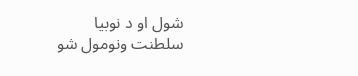شول او د نوبیا سلطنت ونومول شو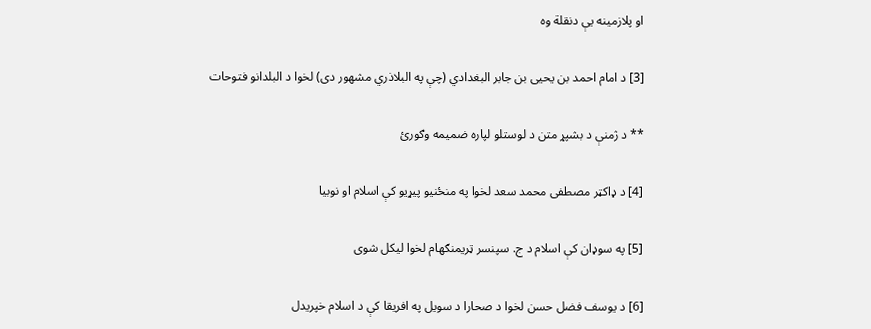او پلازمینه یې دنقلة وه

[3] د امام احمد بن یحیی بن جابر البغدادي (چې په البلاذري مشهور دی) لخوا د البلدانو فتوحات

** د ژمنې د بشپړ متن د لوستلو لپاره ضمیمه وګورئ

[4] د ډاکټر مصطفی محمد سعد لخوا په منځنیو پیړیو کې اسلام او نوبیا

[5] په سوډان کې اسلام د ج. سپنسر ټریمنګهام لخوا لیکل شوی

[6] د یوسف فضل حسن لخوا د صحارا د سویل په افریقا کې د اسلام خپریدل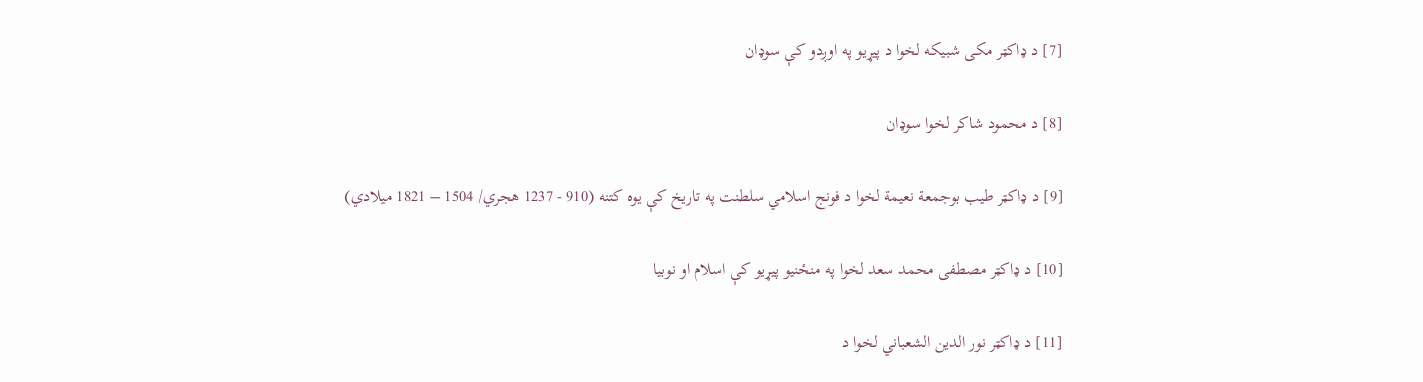[7] د ډاکټر مکی شبیکه لخوا د پیړیو په اوږدو کې سوډان

[8] د محمود شاکر لخوا سوډان

[9] د ډاکټر طیب بوجمعة نعیمة لخوا د فونج اسلامي سلطنت په تاریخ کې یوه کتنه (910 - 1237 هجري/ 1504 – 1821 میلادي)

[10] د ډاکټر مصطفی محمد سعد لخوا په منځنیو پیړیو کې اسلام او نوبیا

[11] د ډاکټر نور الدین الشعباني لخوا د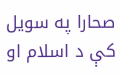صحارا په سویل کې د اسلام او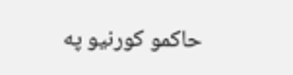حاکمو کورنیو په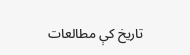تاریخ کې مطالعات